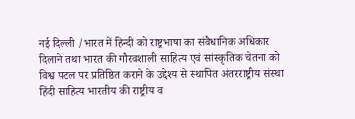नई दिल्ली /भारत में हिन्दी को राष्ट्रभाषा का संवैधानिक अधिकार दिलाने तथा भारत की गौरवशाली साहित्य एवं सांस्कृतिक चेतना को विश्व पटल पर प्रतिष्ठित कराने के उद्देश्य से स्थापित अंतरराष्ट्रीय संस्था हिंदी साहित्य भारतीय की राष्ट्रीय व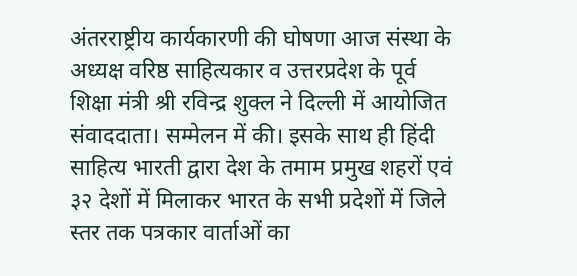अंतरराष्ट्रीय कार्यकारणी की घोषणा आज संस्था के अध्यक्ष वरिष्ठ साहित्यकार व उत्तरप्रदेश के पूर्व शिक्षा मंत्री श्री रविन्द्र शुक्ल ने दिल्ली में आयोजित संवाददाता। सम्मेलन में की। इसके साथ ही हिंदी साहित्य भारती द्वारा देश के तमाम प्रमुख शहरों एवं ३२ देशों में मिलाकर भारत के सभी प्रदेशों में जिले स्तर तक पत्रकार वार्ताओं का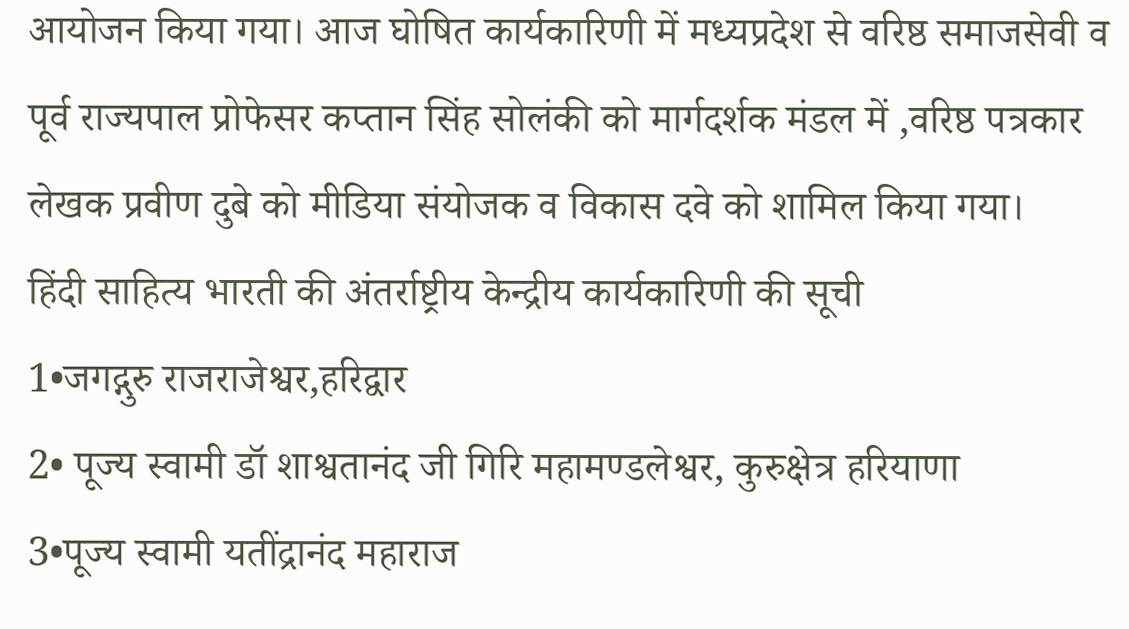आयोजन किया गया। आज घोषित कार्यकारिणी में मध्यप्रदेश से वरिष्ठ समाजसेवी व पूर्व राज्यपाल प्रोफेसर कप्तान सिंह सोलंकी को मार्गदर्शक मंडल में ,वरिष्ठ पत्रकार लेखक प्रवीण दुबे को मीडिया संयोजक व विकास दवे को शामिल किया गया।
हिंदी साहित्य भारती की अंतर्राष्ट्रीय केन्द्रीय कार्यकारिणी की सूची
1•जगद्गुरु राजराजेश्वर,हरिद्वार
2• पूज्य स्वामी डॉ शाश्वतानंद जी गिरि महामण्डलेश्वर, कुरुक्षेत्र हरियाणा
3•पूज्य स्वामी यतींद्रानंद महाराज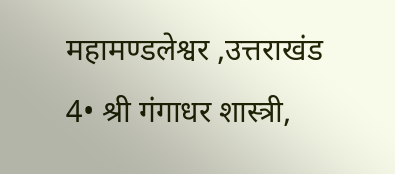महामण्डलेश्वर ,उत्तराखंड
4• श्री गंगाधर शास्त्री,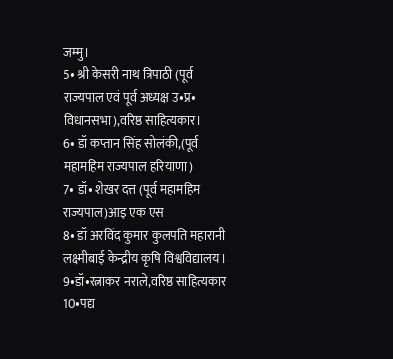जम्मु।
5• श्री केसरी नाथ त्रिपाठी (पूर्व राज्यपाल एवं पूर्व अध्यक्ष उ•प्र• विधानसभा),वरिष्ठ साहित्यकार।
6• डॉ कप्तान सिंह सोलंकी,(पूर्व महामहिम राज्यपाल हरियाणा)
7• डॉ• शेखर दत्त (पूर्व महामहिम राज्यपाल)आइ एक एस
8• डॉ अरविंद कुमार कुलपति महारानी लक्ष्मीबाई केन्द्रीय कृषि विश्वविद्यालय।
9•डॉ•रत्नाकर नराले,वरिष्ठ साहित्यकार
10•पद्य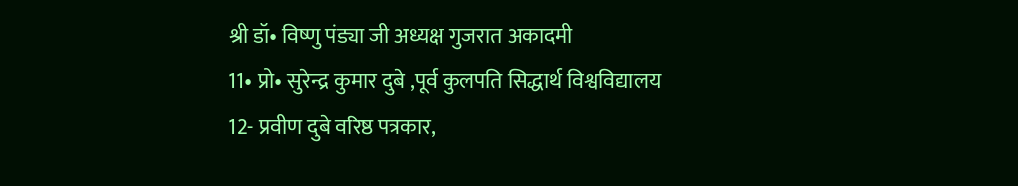श्री डॉ• विष्णु पंड्या जी अध्यक्ष गुजरात अकादमी
11• प्रो• सुरेन्द्र कुमार दुबे ,पूर्व कुलपति सिद्धार्थ विश्वविद्यालय
12- प्रवीण दुबे वरिष्ठ पत्रकार,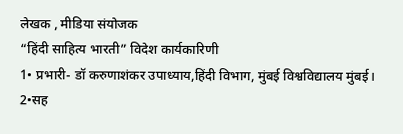लेखक , मीडिया संयोजक
“हिंदी साहित्य भारती” विदेश कार्यकारिणी
1• प्रभारी- डॉ करुणाशंकर उपाध्याय,हिंदी विभाग, मुंबई विश्वविद्यालय मुंबई।
2•सह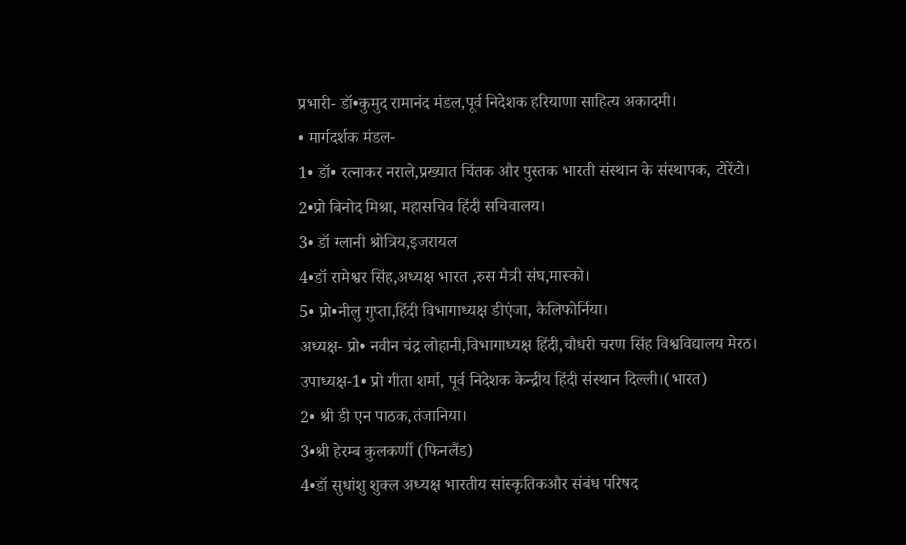प्रभारी- डॉ•कुमुद रामानंद मंडल,पूर्व निदेशक हरियाणा साहित्य अकादमी।
• मार्गदर्शक मंडल-
1• डॉ• रत्नाकर नराले,प्रख्यात चिंतक और पुस्तक भारती संस्थान के संस्थापक, टोरेंटो।
2•प्रो बिनोद मिश्रा, महासचिव हिंदी सचिवालय।
3• डॉ ग्लानी श्रोत्रिय,इजरायल
4•डॉ रामेश्वर सिंह,अध्यक्ष भारत ,रुस मैत्री संघ,मास्को।
5• प्रो•नीलु गुप्ता,हिंदी विभागाध्यक्ष डीएंजा, कैलिफोर्निया।
अध्यक्ष- प्रो• नवीन चंद्र लोहानी,विभागाध्यक्ष हिंदी,चौधरी चरण सिंह विश्वविद्यालय मेरठ।
उपाध्यक्ष-1• प्रो गीता शर्मा, पूर्व निदेशक केन्द्रीय हिंदी संस्थान दिल्ली।(भारत)
2• श्री डी एन पाठक,तंजानिया।
3•श्री हेरम्ब कुलकर्णी (फिनलैंड)
4•डॉ सुधांशु शुक्ल अध्यक्ष भारतीय सांस्कृतिकऔर संबंध परिषद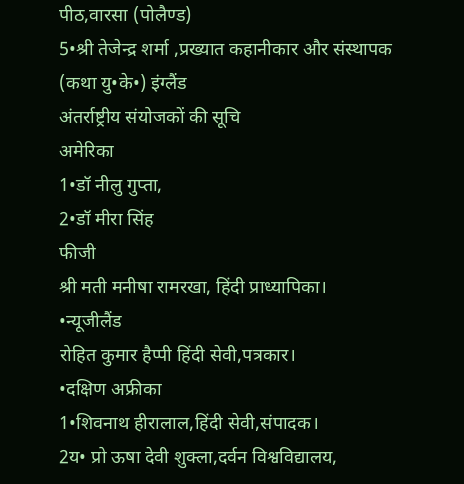पीठ,वारसा (पोलैण्ड)
5•श्री तेजेन्द्र शर्मा ,प्रख्यात कहानीकार और संस्थापक (कथा यु•के•) इंग्लैंड
अंतर्राष्ट्रीय संयोजकों की सूचि
अमेरिका
1•डॉ नीलु गुप्ता,
2•डॉ मीरा सिंह
फीजी
श्री मती मनीषा रामरखा, हिंदी प्राध्यापिका।
•न्यूजीलैंड
रोहित कुमार हैप्पी हिंदी सेवी,पत्रकार।
•दक्षिण अफ्रीका
1•शिवनाथ हीरालाल,हिंदी सेवी,संपादक।
2य• प्रो ऊषा देवी शुक्ला,दर्वन विश्वविद्यालय,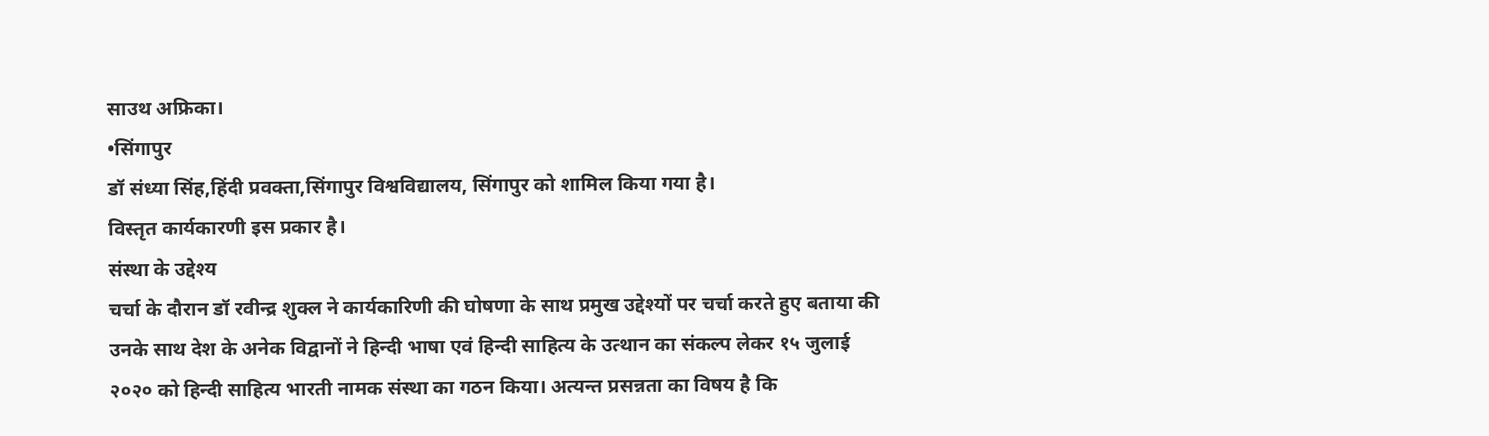साउथ अफ्रिका।
•सिंगापुर
डॉ संध्या सिंह,हिंदी प्रवक्ता,सिंगापुर विश्वविद्यालय, सिंगापुर को शामिल किया गया है।
विस्तृत कार्यकारणी इस प्रकार है।
संस्था के उद्देश्य
चर्चा के दौरान डॉ रवीन्द्र शुक्ल ने कार्यकारिणी की घोषणा के साथ प्रमुख उद्देश्यों पर चर्चा करते हुए बताया की उनके साथ देश के अनेक विद्वानों ने हिन्दी भाषा एवं हिन्दी साहित्य के उत्थान का संकल्प लेकर १५ जुलाई २०२० को हिन्दी साहित्य भारती नामक संस्था का गठन किया। अत्यन्त प्रसन्नता का विषय है कि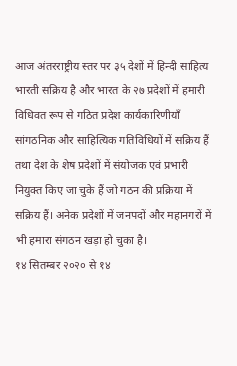आज अंतरराष्ट्रीय स्तर पर ३५ देशों में हिन्दी साहित्य भारती सक्रिय है और भारत के २७ प्रदेशों में हमारी विधिवत रूप से गठित प्रदेश कार्यकारिणीयाँ सांगठनिक और साहित्यिक गतिविधियों में सक्रिय हैं तथा देश के शेष प्रदेशों में संयोजक एवं प्रभारी नियुक्त किए जा चुके हैं जो गठन की प्रक्रिया में सक्रिय हैं। अनेक प्रदेशों में जनपदों और महानगरों में भी हमारा संगठन खड़ा हो चुका है।
१४ सितम्बर २०२० से १४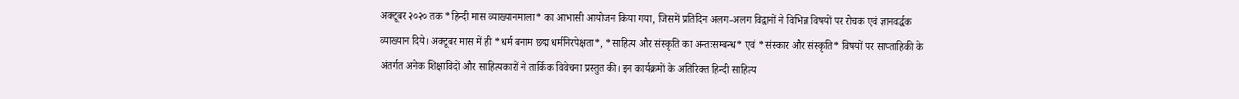अक्टूबर २०२० तक *हिन्दी मास व्याख्यानमाला* का आभासी आयोजन किया गया, जिसमें प्रतिदिन अलग-अलग विद्वानों ने विभिन्न विषयों पर रोचक एवं ज्ञानवर्द्धक व्याख्यान दिये। अक्टूबर मास में ही *धर्म बनाम छद्म धर्मनिरपेक्षता*, *साहित्य और संस्कृति का अन्तःसम्बन्ध* एवं *संस्कार और संस्कृति* विषयों पर साप्ताहिकी के अंतर्गत अनेक शिक्षाविदों और साहित्यकारों ने तार्किक विवेचना प्रस्तुत की। इन कार्यक्रमों के अतिरिक्त हिन्दी साहित्य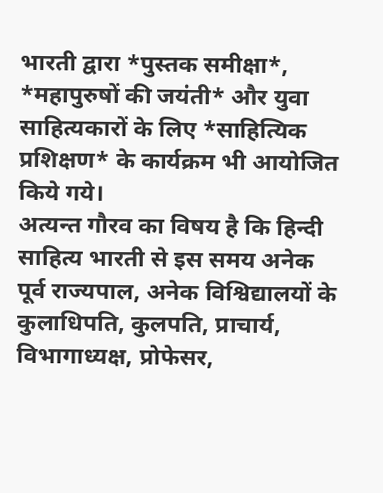भारती द्वारा *पुस्तक समीक्षा*, *महापुरुषों की जयंती* और युवा साहित्यकारों के लिए *साहित्यिक प्रशिक्षण* के कार्यक्रम भी आयोजित किये गये।
अत्यन्त गौरव का विषय है कि हिन्दी साहित्य भारती से इस समय अनेक पूर्व राज्यपाल, अनेक विश्विद्यालयों के कुलाधिपति, कुलपति, प्राचार्य, विभागाध्यक्ष, प्रोफेसर,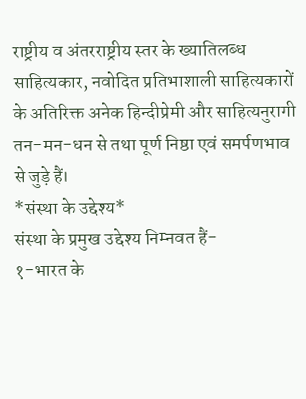राष्ट्रीय व अंतरराष्ट्रीय स्तर के ख्यातिलब्ध साहित्यकार, नवोदित प्रतिभाशाली साहित्यकारों के अतिरिक्त अनेक हिन्दीप्रेमी और साहित्यनुरागी तन-मन-धन से तथा पूर्ण निष्ठा एवं समर्पणभाव से जुड़े हैं।
*संस्था के उद्देश्य*
संस्था के प्रमुख उद्देश्य निम्नवत हैं-
१-भारत के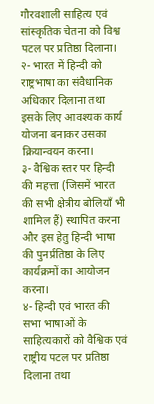गौरवशाली साहित्य एवं सांस्कृतिक चेतना को विश्व पटल पर प्रतिष्ठा दिलाना।
२- भारत में हिन्दी को राष्ट्रभाषा का संवैधानिक अधिकार दिलाना तथा इसके लिए आवश्यक कार्य योजना बनाकर उसका क्रियान्वयन करना।
३- वैश्विक स्तर पर हिन्दी की महत्ता (जिसमें भारत की सभी क्षेत्रीय बोलियाँ भी शामिल हैं) स्थापित करना और इस हेतु हिन्दी भाषा की पुनर्प्रतिष्ठा के लिए कार्यक्रमों का आयोजन करना।
४- हिन्दी एवं भारत की सभा भाषाओं के साहित्यकारों को वैश्विक एवं राष्ट्रीय पटल पर प्रतिष्ठा दिलाना तथा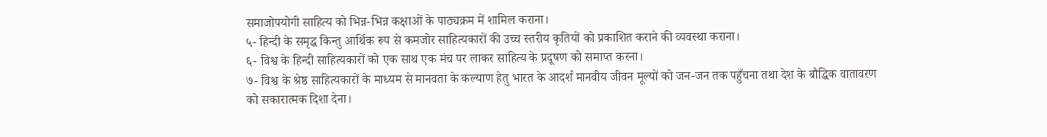समाजोपयोगी साहित्य को भिन्न-भिन्न कक्षाओं के पाठ्यक्रम में शामिल कराना।
५- हिन्दी के समृद्ध किन्तु आर्थिक रूप से कमजोर साहित्यकारों की उच्च स्तरीय कृतियों को प्रकाशित कराने की व्यवस्था कराना।
६- विश्व के हिन्दी साहित्यकारों को एक साथ एक मंच पर लाकर साहित्य के प्रदूषण को समाप्त करना।
७- विश्व के श्रेष्ठ साहित्यकारों के माध्यम से मानवता के कल्याण हेतु भारत के आदर्श मानवीय जीवन मूल्यों को जन-जन तक पहुँचना तथा देश के बौद्धिक वातावरण को सकारात्मक दिशा देना।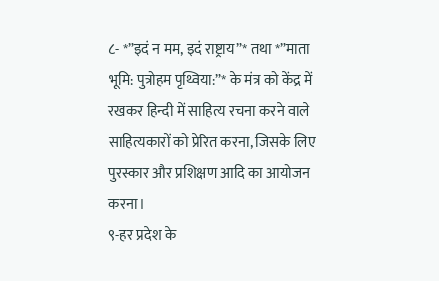८- *”इदं न मम, इदं राष्ट्राय”* तथा *”माता भूमि: पुत्रोहम पृथ्विया:”* के मंत्र को केंद्र में रखकर हिन्दी में साहित्य रचना करने वाले साहित्यकारों को प्रेरित करना, जिसके लिए पुरस्कार और प्रशिक्षण आदि का आयोजन करना।
९-हर प्रदेश के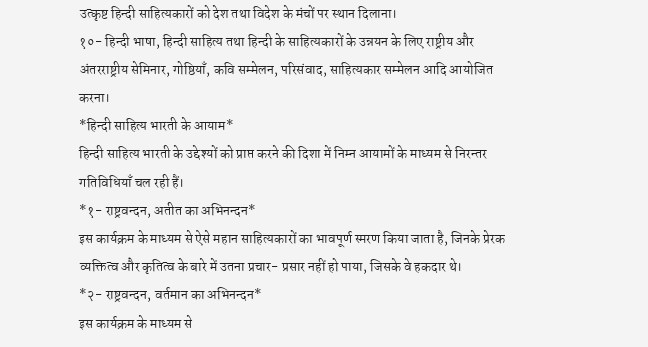उत्कृष्ट हिन्दी साहित्यकारों को देश तथा विदेश के मंचों पर स्थान दिलाना।
१०- हिन्दी भाषा, हिन्दी साहित्य तथा हिन्दी के साहित्यकारों के उन्नयन के लिए राष्ट्रीय और अंतरराष्ट्रीय सेमिनार, गोष्ठियाँ, कवि सम्मेलन, परिसंवाद, साहित्यकार सम्मेलन आदि आयोजित करना।
*हिन्दी साहित्य भारती के आयाम*
हिन्दी साहित्य भारती के उद्देश्यों को प्राप्त करने की दिशा में निम्न आयामों के माध्यम से निरन्तर गतिविधियाँ चल रही हैं।
*१- राष्ट्रवन्दन, अतीत का अभिनन्दन*
इस कार्यक्रम के माध्यम से ऐसे महान साहित्यकारों का भावपूर्ण स्मरण किया जाता है, जिनके प्रेरक व्यक्तित्व और कृतित्व के बारे में उतना प्रचार- प्रसार नहीं हो पाया, जिसके वे हकदार थे।
*२- राष्ट्रवन्दन, वर्तमान का अभिनन्दन*
इस कार्यक्रम के माध्यम से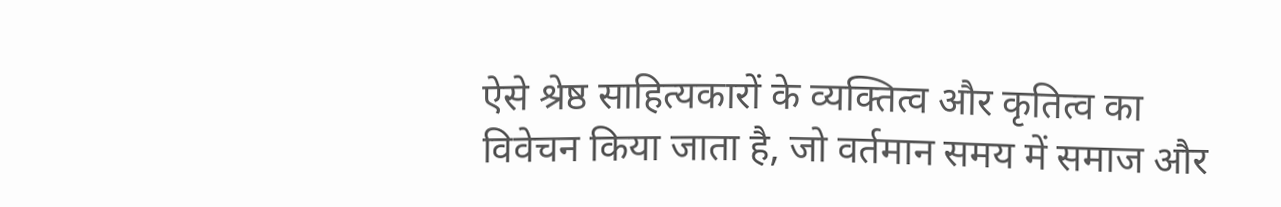ऐसे श्रेष्ठ साहित्यकारों के व्यक्तित्व और कृतित्व का विवेचन किया जाता है, जो वर्तमान समय में समाज और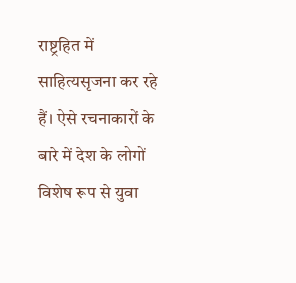राष्ट्रहित में साहित्यसृजना कर रहे हैं। ऐसे रचनाकारों के बारे में देश के लोगों विशेष रूप से युवा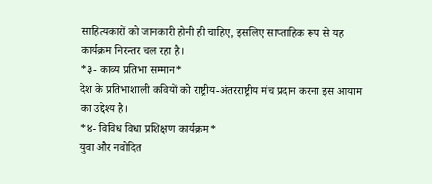साहित्यकारों को जानकारी होनी ही चाहिए, इसलिए साप्ताहिक रूप से यह कार्यक्रम निरन्तर चल रहा है।
*३- काव्य प्रतिभा सम्मान*
देश के प्रतिभाशाली कवियों को राष्ट्रीय-अंतरराष्ट्रीय मंच प्रदान करना इस आयाम का उद्देश्य है।
*४- विविध विधा प्रशिक्षण कार्यक्रम*
युवा और नवोदित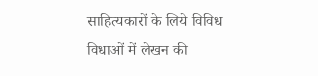साहित्यकारों के लिये विविध विधाओं में लेखन की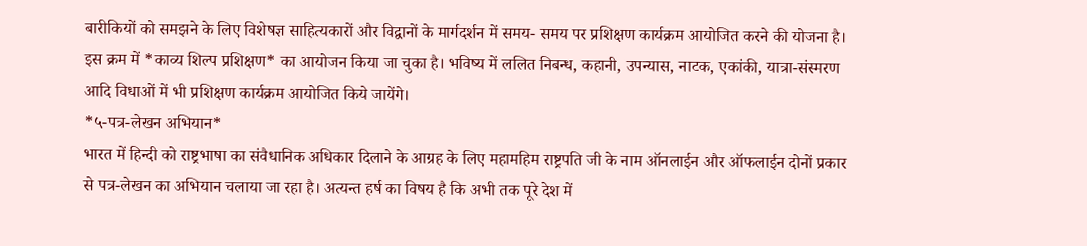बारीकियों को समझने के लिए विशेषज्ञ साहित्यकारों और विद्वानों के मार्गदर्शन में समय- समय पर प्रशिक्षण कार्यक्रम आयोजित करने की योजना है। इस क्रम में *काव्य शिल्प प्रशिक्षण* का आयोजन किया जा चुका है। भविष्य में ललित निबन्ध, कहानी, उपन्यास, नाटक, एकांकी, यात्रा-संस्मरण आदि विधाओं में भी प्रशिक्षण कार्यक्रम आयोजित किये जायेंगे।
*५-पत्र-लेखन अभियान*
भारत में हिन्दी को राष्ट्रभाषा का संवैधानिक अधिकार दिलाने के आग्रह के लिए महामहिम राष्ट्रपति जी के नाम ऑनलाईन और ऑफलाईन दोनों प्रकार से पत्र-लेखन का अभियान चलाया जा रहा है। अत्यन्त हर्ष का विषय है कि अभी तक पूरे देश में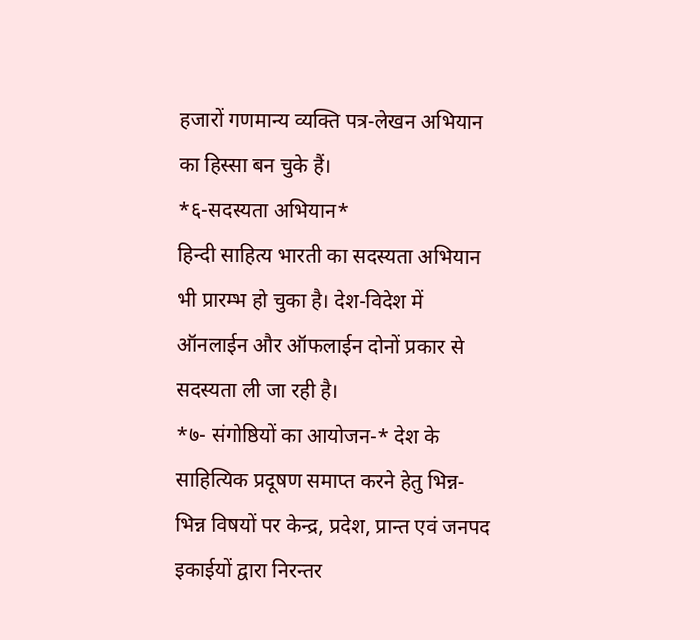हजारों गणमान्य व्यक्ति पत्र-लेखन अभियान का हिस्सा बन चुके हैं।
*६-सदस्यता अभियान*
हिन्दी साहित्य भारती का सदस्यता अभियान भी प्रारम्भ हो चुका है। देश-विदेश में ऑनलाईन और ऑफलाईन दोनों प्रकार से सदस्यता ली जा रही है।
*७- संगोष्ठियों का आयोजन-* देश के साहित्यिक प्रदूषण समाप्त करने हेतु भिन्न-भिन्न विषयों पर केन्द्र, प्रदेश, प्रान्त एवं जनपद इकाईयों द्वारा निरन्तर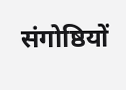संगोष्ठियों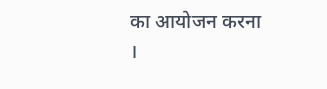का आयोजन करना ।